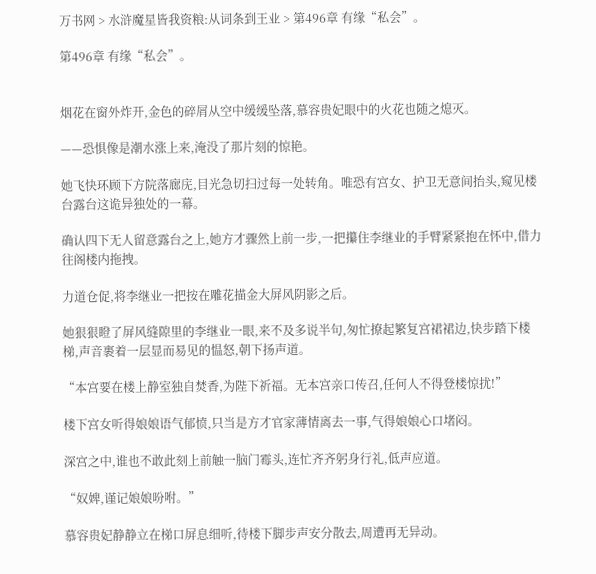万书网 > 水浒魔星皆我资粮:从词条到王业 > 第496章 有缘“私会”。

第496章 有缘“私会”。


烟花在窗外炸开,金色的碎屑从空中缓缓坠落,慕容贵妃眼中的火花也随之熄灭。

——恐惧像是潮水涨上来,淹没了那片刻的惊艳。

她飞快环顾下方院落廊庑,目光急切扫过每一处转角。唯恐有宫女、护卫无意间抬头,窥见楼台露台这诡异独处的一幕。

确认四下无人留意露台之上,她方才骤然上前一步,一把攥住李继业的手臂紧紧抱在怀中,借力往阁楼内拖拽。

力道仓促,将李继业一把按在雕花描金大屏风阴影之后。

她狠狠瞪了屏风缝隙里的李继业一眼,来不及多说半句,匆忙撩起繁复宫裙裙边,快步踏下楼梯,声音裹着一层显而易见的愠怒,朝下扬声道。

“本宫要在楼上静室独自焚香,为陛下祈福。无本宫亲口传召,任何人不得登楼惊扰!”

楼下宫女听得娘娘语气郁愤,只当是方才官家薄情离去一事,气得娘娘心口堵闷。

深宫之中,谁也不敢此刻上前触一脑门霉头,连忙齐齐躬身行礼,低声应道。

“奴婢,谨记娘娘吩咐。”

慕容贵妃静静立在梯口屏息细听,待楼下脚步声安分散去,周遭再无异动。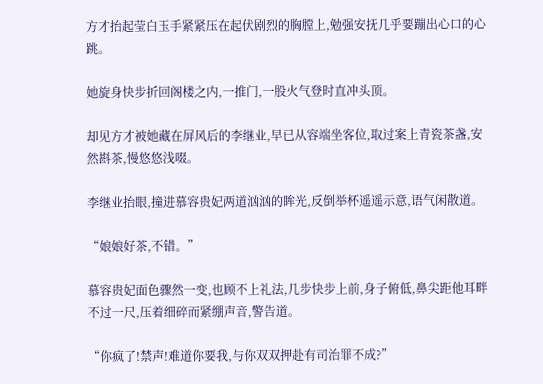方才抬起莹白玉手紧紧压在起伏剧烈的胸膛上,勉强安抚几乎要蹦出心口的心跳。

她旋身快步折回阁楼之内,一推门,一股火气登时直冲头顶。

却见方才被她藏在屏风后的李继业,早已从容端坐客位,取过案上青瓷茶盏,安然斟茶,慢悠悠浅啜。

李继业抬眼,撞进慕容贵妃两道汹汹的眸光,反倒举杯遥遥示意,语气闲散道。

“娘娘好茶,不错。”

慕容贵妃面色骤然一变,也顾不上礼法,几步快步上前,身子俯低,鼻尖距他耳畔不过一尺,压着细碎而紧绷声音,警告道。

“你疯了!禁声!难道你要我,与你双双押赴有司治罪不成?”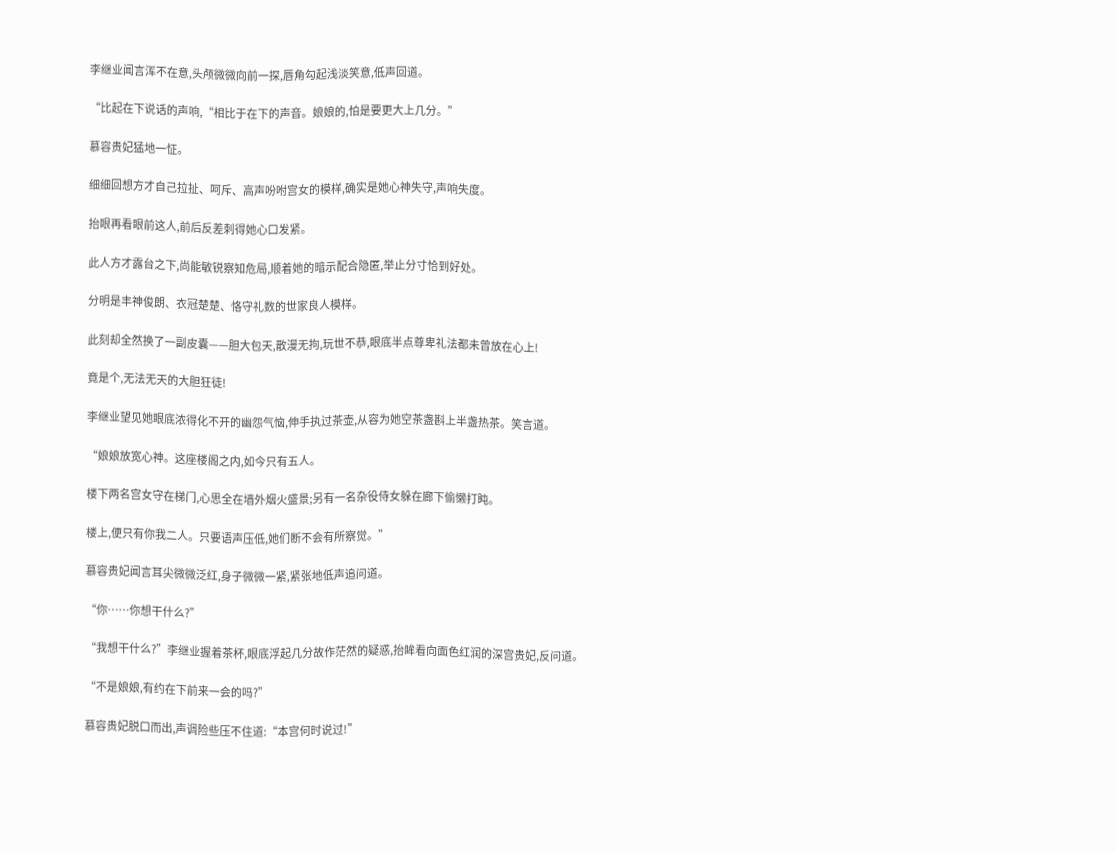李继业闻言浑不在意,头颅微微向前一探,唇角勾起浅淡笑意,低声回道。

“比起在下说话的声响,“相比于在下的声音。娘娘的,怕是要更大上几分。”

慕容贵妃猛地一怔。

细细回想方才自己拉扯、呵斥、高声吩咐宫女的模样,确实是她心神失守,声响失度。

抬眼再看眼前这人,前后反差刺得她心口发紧。

此人方才露台之下,尚能敏锐察知危局,顺着她的暗示配合隐匿,举止分寸恰到好处。

分明是丰神俊朗、衣冠楚楚、恪守礼数的世家良人模样。

此刻却全然换了一副皮囊——胆大包天,散漫无拘,玩世不恭,眼底半点尊卑礼法都未曾放在心上!

竟是个,无法无天的大胆狂徒!

李继业望见她眼底浓得化不开的幽怨气恼,伸手执过茶壶,从容为她空茶盏斟上半盏热茶。笑言道。

“娘娘放宽心神。这座楼阁之内,如今只有五人。

楼下两名宫女守在梯门,心思全在墙外烟火盛景;另有一名杂役侍女躲在廊下偷懒打盹。

楼上,便只有你我二人。只要语声压低,她们断不会有所察觉。”

慕容贵妃闻言耳尖微微泛红,身子微微一紧,紧张地低声追问道。

“你……你想干什么?”

“我想干什么?”李继业握着茶杯,眼底浮起几分故作茫然的疑惑,抬眸看向面色红润的深宫贵妃,反问道。

“不是娘娘,有约在下前来一会的吗?”

慕容贵妃脱口而出,声调险些压不住道:“本宫何时说过!”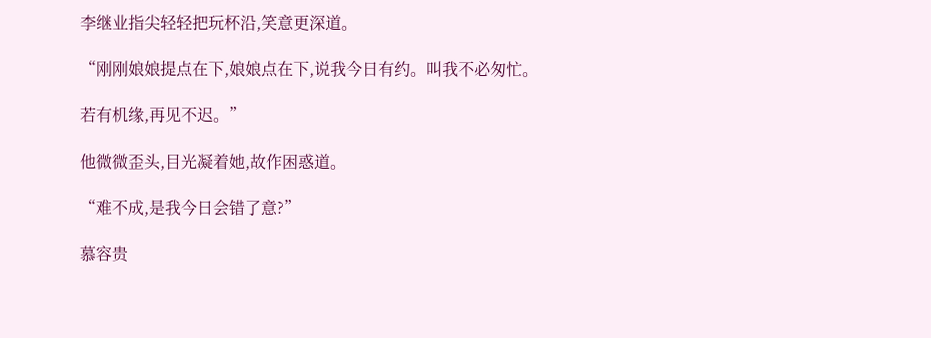李继业指尖轻轻把玩杯沿,笑意更深道。

“刚刚娘娘提点在下,娘娘点在下,说我今日有约。叫我不必匆忙。

若有机缘,再见不迟。”

他微微歪头,目光凝着她,故作困惑道。

“难不成,是我今日会错了意?”

慕容贵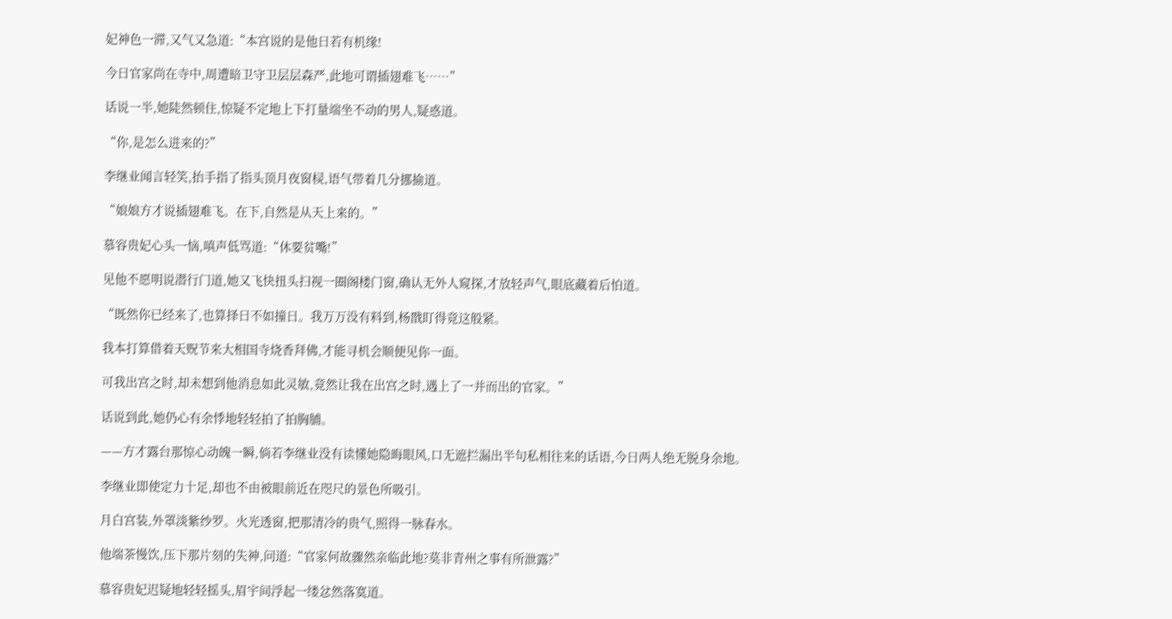妃神色一滞,又气又急道:“本宫说的是他日若有机缘!

今日官家尚在寺中,周遭暗卫守卫层层森严,此地可谓插翅难飞……”

话说一半,她陡然顿住,惊疑不定地上下打量端坐不动的男人,疑惑道。

“你,是怎么进来的?”

李继业闻言轻笑,抬手指了指头顶月夜窗棂,语气带着几分挪揄道。

“娘娘方才说插翅难飞。在下,自然是从天上来的。”

慕容贵妃心头一恼,嗔声低骂道:“休要贫嘴!”

见他不愿明说潜行门道,她又飞快扭头扫视一圈阁楼门窗,确认无外人窥探,才放轻声气,眼底藏着后怕道。

“既然你已经来了,也算择日不如撞日。我万万没有料到,杨戬盯得竟这般紧。

我本打算借着天贶节来大相国寺烧香拜佛,才能寻机会顺便见你一面。

可我出宫之时,却未想到他消息如此灵敏,竟然让我在出宫之时,遇上了一并而出的官家。”

话说到此,她仍心有余悸地轻轻拍了拍胸脯。

——方才露台那惊心动魄一瞬,倘若李继业没有读懂她隐晦眼风,口无遮拦漏出半句私相往来的话语,今日两人绝无脱身余地。

李继业即使定力十足,却也不由被眼前近在咫尺的景色所吸引。

月白宫装,外罩淡紫纱罗。火光透窗,把那清冷的贵气,照得一脉春水。

他端茶慢饮,压下那片刻的失神,问道:“官家何故骤然亲临此地?莫非青州之事有所泄露?”

慕容贵妃迟疑地轻轻摇头,眉宇间浮起一缕忿然落寞道。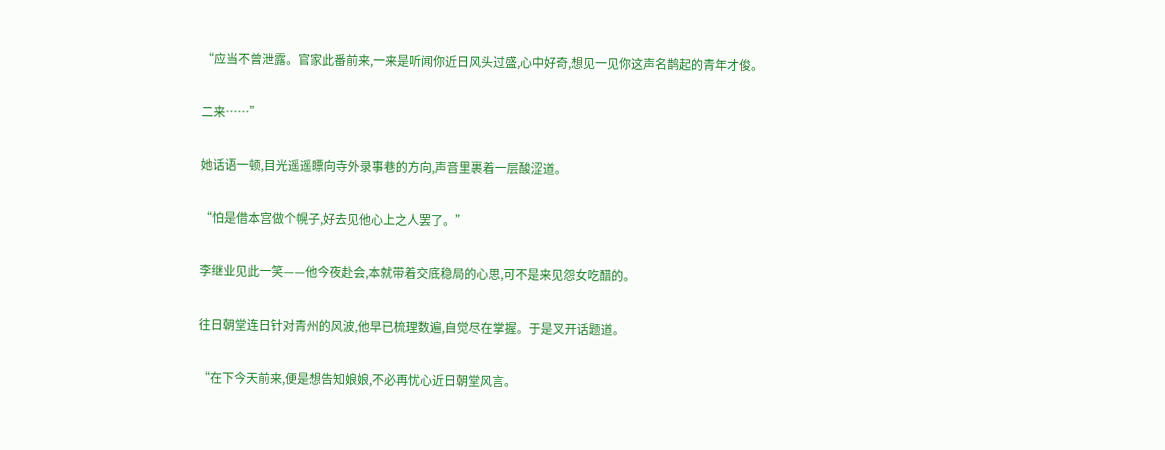“应当不曾泄露。官家此番前来,一来是听闻你近日风头过盛,心中好奇,想见一见你这声名鹊起的青年才俊。

二来……”

她话语一顿,目光遥遥瞟向寺外录事巷的方向,声音里裹着一层酸涩道。

“怕是借本宫做个幌子,好去见他心上之人罢了。”

李继业见此一笑——他今夜赴会,本就带着交底稳局的心思,可不是来见怨女吃醋的。

往日朝堂连日针对青州的风波,他早已梳理数遍,自觉尽在掌握。于是叉开话题道。

“在下今天前来,便是想告知娘娘,不必再忧心近日朝堂风言。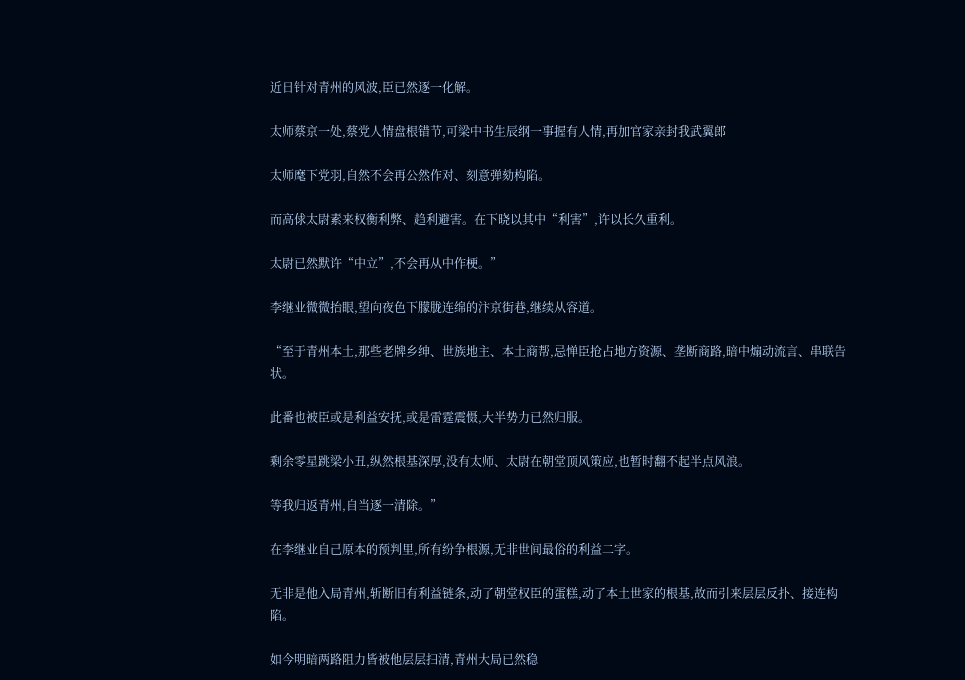近日针对青州的风波,臣已然逐一化解。

太师蔡京一处,蔡党人情盘根错节,可梁中书生辰纲一事握有人情,再加官家亲封我武翼郎

太师麾下党羽,自然不会再公然作对、刻意弹劾构陷。

而高俅太尉素来权衡利弊、趋利避害。在下晓以其中“利害”,许以长久重利。

太尉已然默许“中立”,不会再从中作梗。”

李继业微微抬眼,望向夜色下朦胧连绵的汴京街巷,继续从容道。

“至于青州本土,那些老牌乡绅、世族地主、本土商帮,忌惮臣抢占地方资源、垄断商路,暗中煽动流言、串联告状。

此番也被臣或是利益安抚,或是雷霆震慑,大半势力已然归服。

剩余零星跳梁小丑,纵然根基深厚,没有太师、太尉在朝堂顶风策应,也暂时翻不起半点风浪。

等我归返青州,自当逐一清除。”

在李继业自己原本的预判里,所有纷争根源,无非世间最俗的利益二字。

无非是他入局青州,斩断旧有利益链条,动了朝堂权臣的蛋糕,动了本土世家的根基,故而引来层层反扑、接连构陷。

如今明暗两路阻力皆被他层层扫清,青州大局已然稳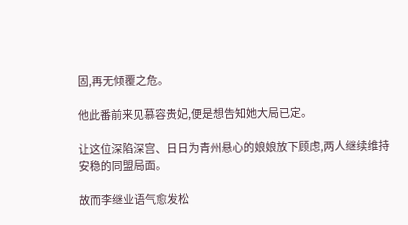固,再无倾覆之危。

他此番前来见慕容贵妃,便是想告知她大局已定。

让这位深陷深宫、日日为青州悬心的娘娘放下顾虑,两人继续维持安稳的同盟局面。

故而李继业语气愈发松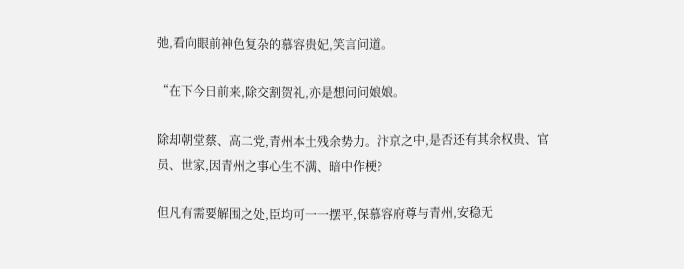弛,看向眼前神色复杂的慕容贵妃,笑言问道。

“在下今日前来,除交割贺礼,亦是想问问娘娘。

除却朝堂蔡、高二党,青州本土残余势力。汴京之中,是否还有其余权贵、官员、世家,因青州之事心生不满、暗中作梗?

但凡有需要解围之处,臣均可一一摆平,保慕容府尊与青州,安稳无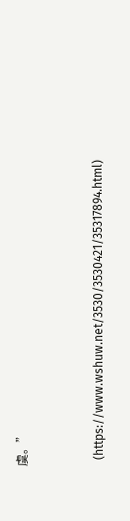虞。”


  (https://www.wshuw.net/3530/3530421/35317894.html)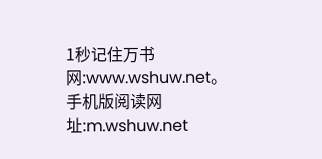1秒记住万书网:www.wshuw.net。手机版阅读网址:m.wshuw.net